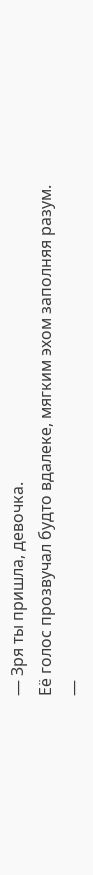— Зря ты пришла, девочка.
Её голос прозвучал будто вдалеке, мягким эхом заполняя разум.
—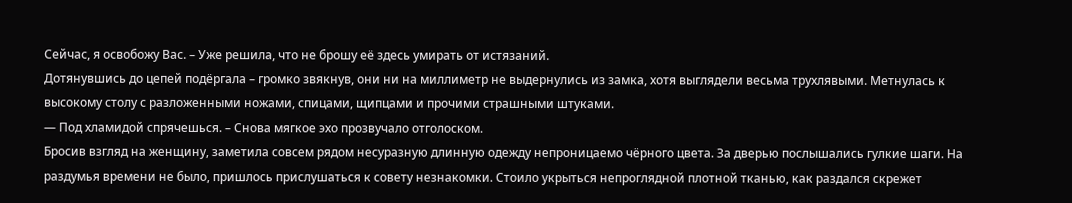Сейчас, я освобожу Вас. – Уже решила, что не брошу её здесь умирать от истязаний.
Дотянувшись до цепей подёргала – громко звякнув, они ни на миллиметр не выдернулись из замка, хотя выглядели весьма трухлявыми. Метнулась к высокому столу с разложенными ножами, спицами, щипцами и прочими страшными штуками.
— Под хламидой спрячешься. – Снова мягкое эхо прозвучало отголоском.
Бросив взгляд на женщину, заметила совсем рядом несуразную длинную одежду непроницаемо чёрного цвета. За дверью послышались гулкие шаги. На раздумья времени не было, пришлось прислушаться к совету незнакомки. Стоило укрыться непроглядной плотной тканью, как раздался скрежет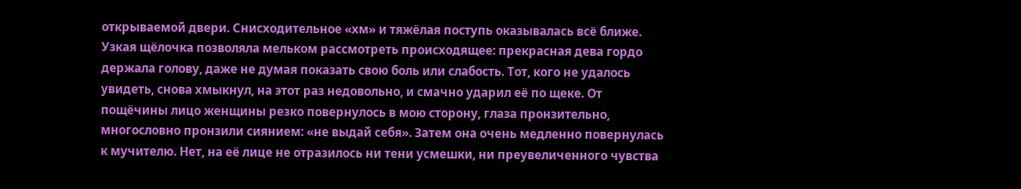открываемой двери. Снисходительное «хм» и тяжёлая поступь оказывалась всё ближе. Узкая щёлочка позволяла мельком рассмотреть происходящее: прекрасная дева гордо держала голову, даже не думая показать свою боль или слабость. Тот, кого не удалось увидеть, снова хмыкнул, на этот раз недовольно, и смачно ударил её по щеке. От пощёчины лицо женщины резко повернулось в мою сторону, глаза пронзительно, многословно пронзили сиянием: «не выдай себя». Затем она очень медленно повернулась к мучителю. Нет, на её лице не отразилось ни тени усмешки, ни преувеличенного чувства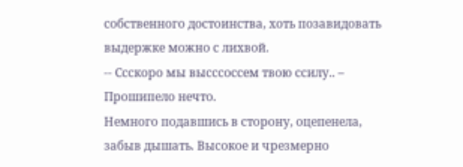собственного достоинства, хоть позавидовать выдержке можно с лихвой.
-- Ссскоро мы высссоссем твою ссилу.. – Прошипело нечто.
Немного подавшись в сторону, оцепенела, забыв дышать. Высокое и чрезмерно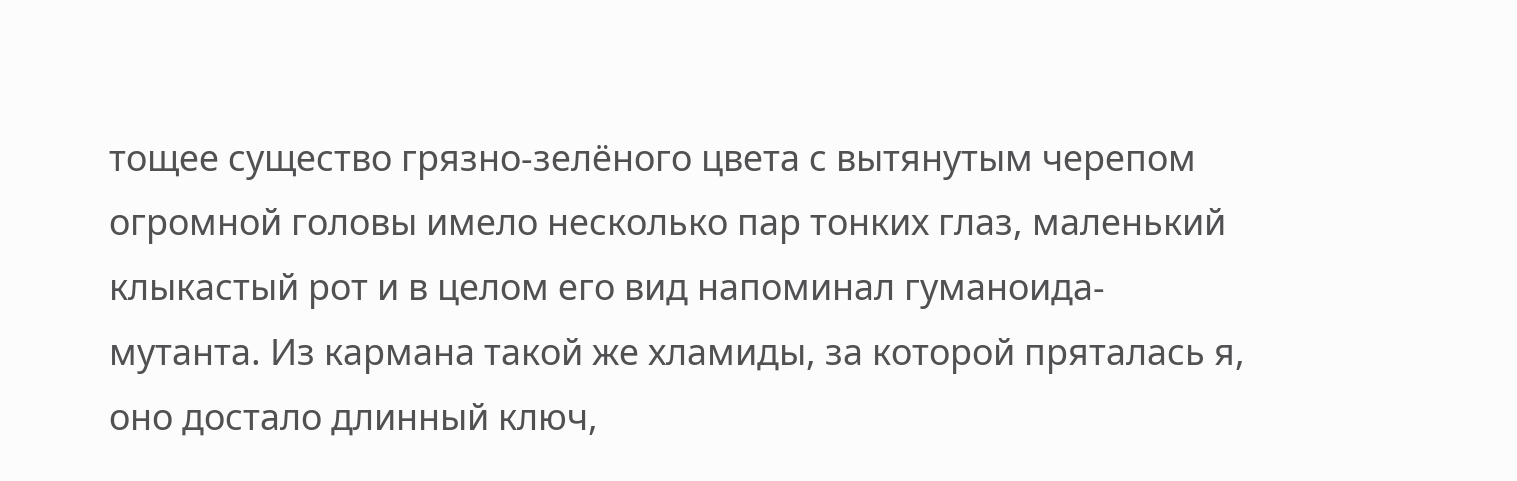тощее существо грязно-зелёного цвета с вытянутым черепом огромной головы имело несколько пар тонких глаз, маленький клыкастый рот и в целом его вид напоминал гуманоида-мутанта. Из кармана такой же хламиды, за которой пряталась я, оно достало длинный ключ,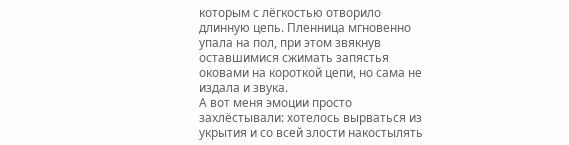которым с лёгкостью отворило длинную цепь. Пленница мгновенно упала на пол, при этом звякнув оставшимися сжимать запястья оковами на короткой цепи, но сама не издала и звука.
А вот меня эмоции просто захлёстывали: хотелось вырваться из укрытия и со всей злости накостылять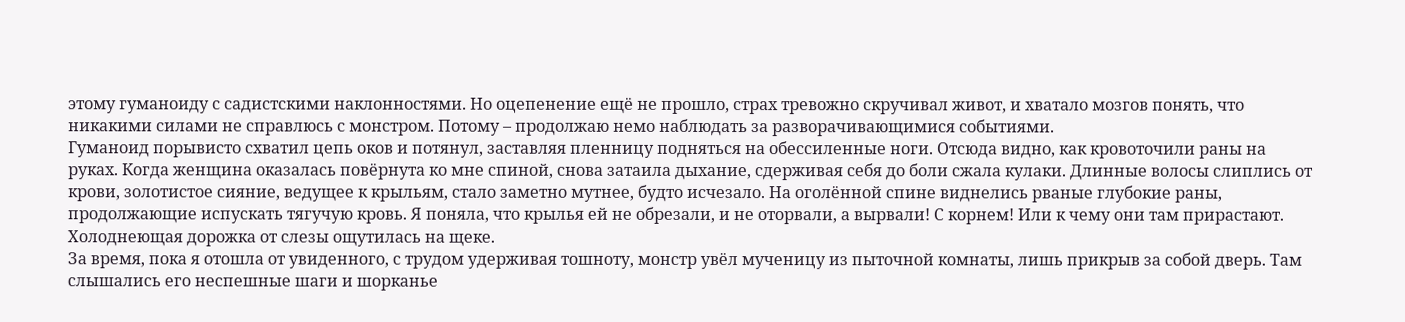этому гуманоиду с садистскими наклонностями. Но оцепенение ещё не прошло, страх тревожно скручивал живот, и хватало мозгов понять, что никакими силами не справлюсь с монстром. Потому – продолжаю немо наблюдать за разворачивающимися событиями.
Гуманоид порывисто схватил цепь оков и потянул, заставляя пленницу подняться на обессиленные ноги. Отсюда видно, как кровоточили раны на руках. Когда женщина оказалась повёрнута ко мне спиной, снова затаила дыхание, сдерживая себя до боли сжала кулаки. Длинные волосы слиплись от крови, золотистое сияние, ведущее к крыльям, стало заметно мутнее, будто исчезало. На оголённой спине виднелись рваные глубокие раны, продолжающие испускать тягучую кровь. Я поняла, что крылья ей не обрезали, и не оторвали, а вырвали! С корнем! Или к чему они там прирастают. Холоднеющая дорожка от слезы ощутилась на щеке.
За время, пока я отошла от увиденного, с трудом удерживая тошноту, монстр увёл мученицу из пыточной комнаты, лишь прикрыв за собой дверь. Там слышались его неспешные шаги и шорканье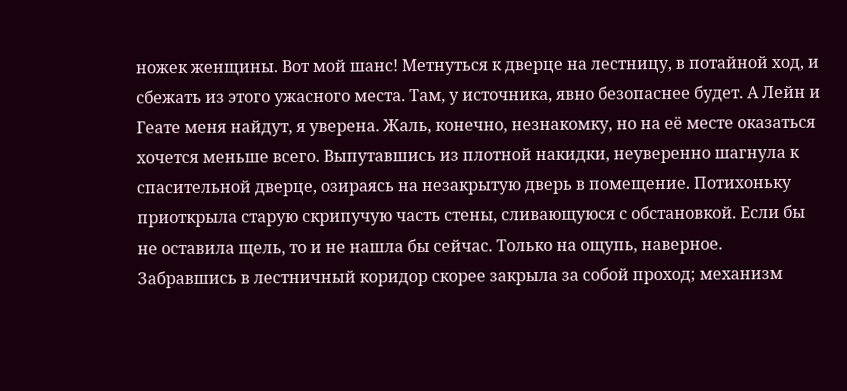ножек женщины. Вот мой шанс! Метнуться к дверце на лестницу, в потайной ход, и сбежать из этого ужасного места. Там, у источника, явно безопаснее будет. А Лейн и Геате меня найдут, я уверена. Жаль, конечно, незнакомку, но на её месте оказаться хочется меньше всего. Выпутавшись из плотной накидки, неуверенно шагнула к спасительной дверце, озираясь на незакрытую дверь в помещение. Потихоньку приоткрыла старую скрипучую часть стены, сливающуюся с обстановкой. Если бы не оставила щель, то и не нашла бы сейчас. Только на ощупь, наверное. Забравшись в лестничный коридор скорее закрыла за собой проход; механизм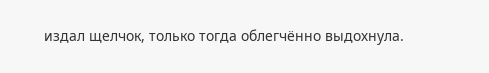издал щелчок, только тогда облегчённо выдохнула.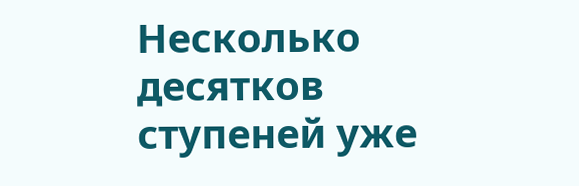Несколько десятков ступеней уже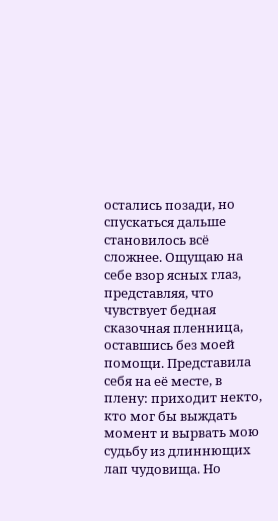остались позади, но спускаться дальше становилось всё сложнее. Ощущаю на себе взор ясных глаз, представляя, что чувствует бедная сказочная пленница, оставшись без моей помощи. Представила себя на её месте, в плену: приходит некто, кто мог бы выждать момент и вырвать мою судьбу из длиннющих лап чудовища. Но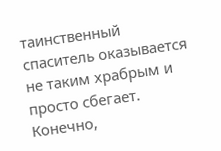таинственный спаситель оказывается не таким храбрым и просто сбегает. Конечно,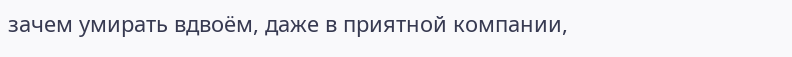зачем умирать вдвоём, даже в приятной компании,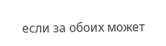если за обоих может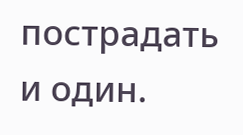пострадать и один.